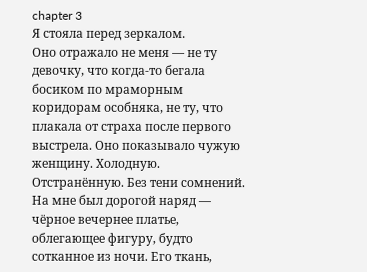chapter 3
Я стояла перед зеркалом.
Оно отражало не меня — не ту девочку, что когда-то бегала босиком по мраморным коридорам особняка, не ту, что плакала от страха после первого выстрела. Оно показывало чужую женщину. Холодную. Отстранённую. Без тени сомнений.
На мне был дорогой наряд — чёрное вечернее платье, облегающее фигуру, будто сотканное из ночи. Его ткань,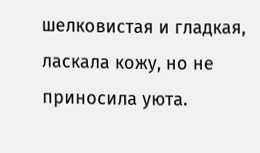шелковистая и гладкая, ласкала кожу, но не приносила уюта.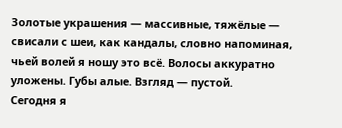Золотые украшения — массивные, тяжёлые — свисали с шеи, как кандалы, словно напоминая, чьей волей я ношу это всё. Волосы аккуратно уложены. Губы алые. Взгляд — пустой.
Сегодня я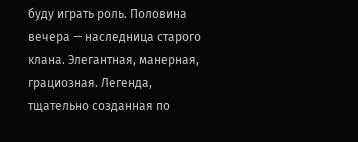буду играть роль. Половина вечера — наследница старого клана. Элегантная, манерная, грациозная. Легенда, тщательно созданная по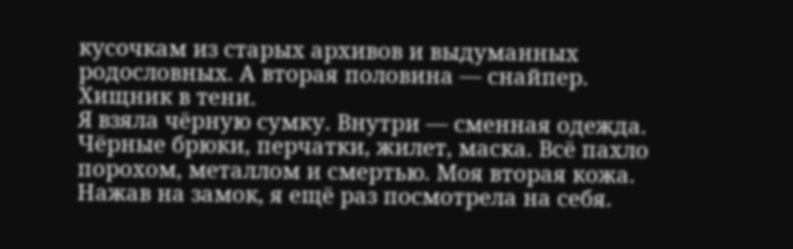кусочкам из старых архивов и выдуманных родословных. А вторая половина — снайпер. Хищник в тени.
Я взяла чёрную сумку. Внутри — сменная одежда. Чёрные брюки, перчатки, жилет, маска. Всё пахло порохом, металлом и смертью. Моя вторая кожа.
Нажав на замок, я ещё раз посмотрела на себя.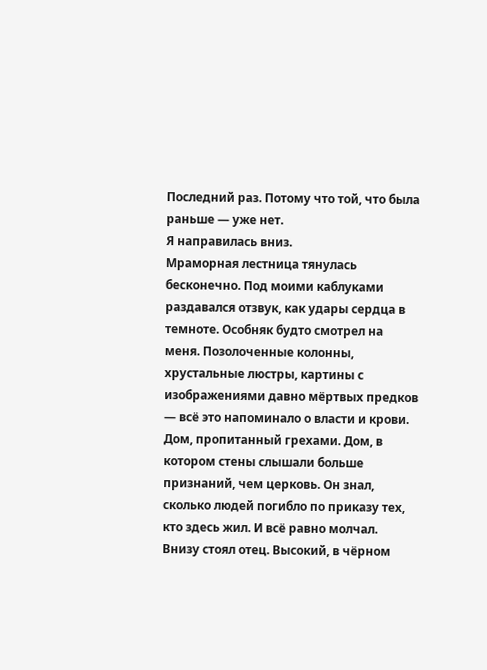Последний раз. Потому что той, что была раньше — уже нет.
Я направилась вниз.
Мраморная лестница тянулась бесконечно. Под моими каблуками раздавался отзвук, как удары сердца в темноте. Особняк будто смотрел на меня. Позолоченные колонны, хрустальные люстры, картины с изображениями давно мёртвых предков — всё это напоминало о власти и крови.
Дом, пропитанный грехами. Дом, в котором стены слышали больше признаний, чем церковь. Он знал, сколько людей погибло по приказу тех, кто здесь жил. И всё равно молчал.
Внизу стоял отец. Высокий, в чёрном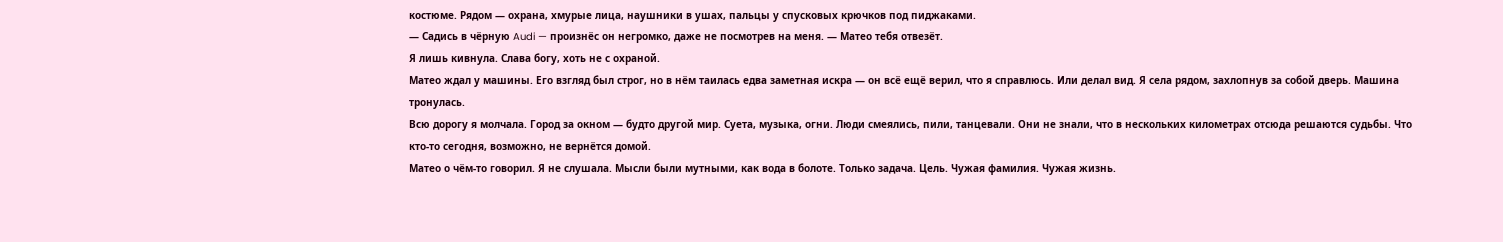костюме. Рядом — охрана, хмурые лица, наушники в ушах, пальцы у спусковых крючков под пиджаками.
— Садись в чёрную Audi — произнёс он негромко, даже не посмотрев на меня. — Матео тебя отвезёт.
Я лишь кивнула. Слава богу, хоть не с охраной.
Матео ждал у машины. Его взгляд был строг, но в нём таилась едва заметная искра — он всё ещё верил, что я справлюсь. Или делал вид. Я села рядом, захлопнув за собой дверь. Машина тронулась.
Всю дорогу я молчала. Город за окном — будто другой мир. Суета, музыка, огни. Люди смеялись, пили, танцевали. Они не знали, что в нескольких километрах отсюда решаются судьбы. Что кто-то сегодня, возможно, не вернётся домой.
Матео о чём-то говорил. Я не слушала. Мысли были мутными, как вода в болоте. Только задача. Цель. Чужая фамилия. Чужая жизнь.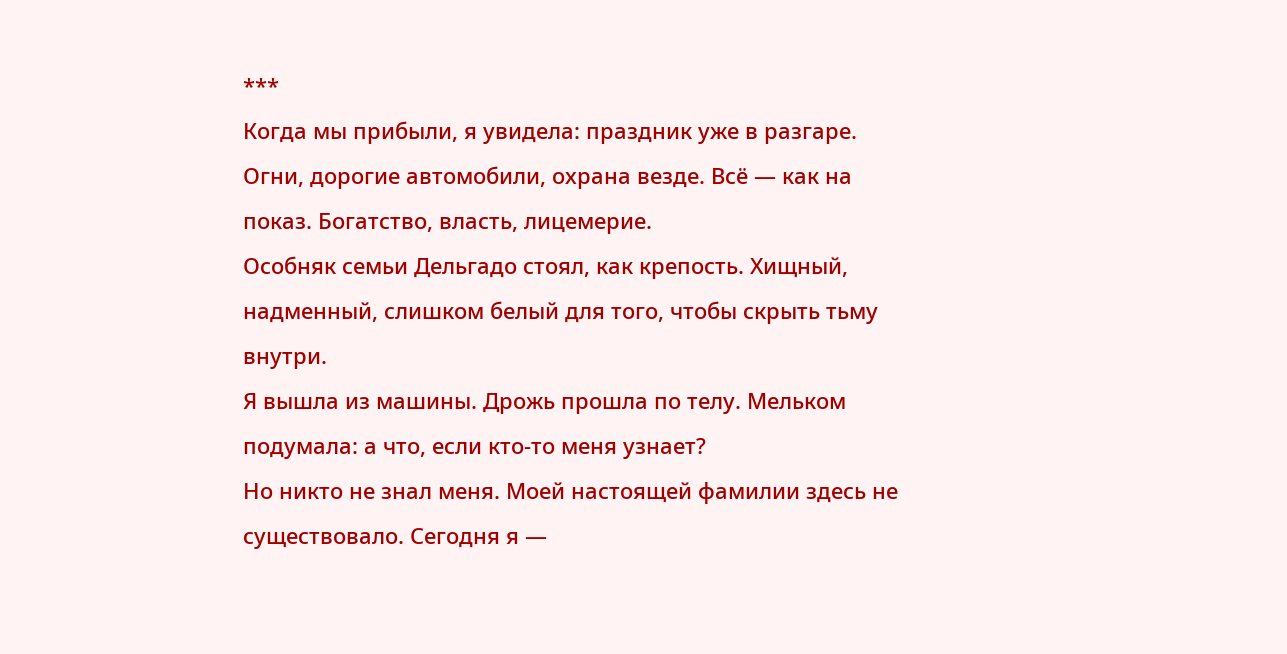***
Когда мы прибыли, я увидела: праздник уже в разгаре. Огни, дорогие автомобили, охрана везде. Всё — как на показ. Богатство, власть, лицемерие.
Особняк семьи Дельгадо стоял, как крепость. Хищный, надменный, слишком белый для того, чтобы скрыть тьму внутри.
Я вышла из машины. Дрожь прошла по телу. Мельком подумала: а что, если кто-то меня узнает?
Но никто не знал меня. Моей настоящей фамилии здесь не существовало. Сегодня я —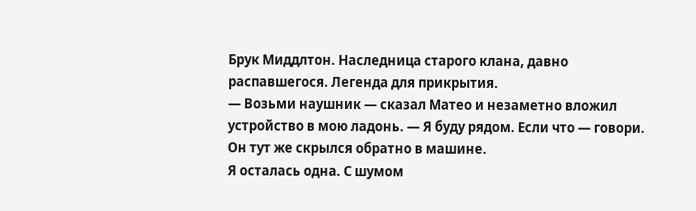Брук Миддлтон. Наследница старого клана, давно распавшегося. Легенда для прикрытия.
— Возьми наушник — сказал Матео и незаметно вложил устройство в мою ладонь. — Я буду рядом. Если что — говори.
Он тут же скрылся обратно в машине.
Я осталась одна. С шумом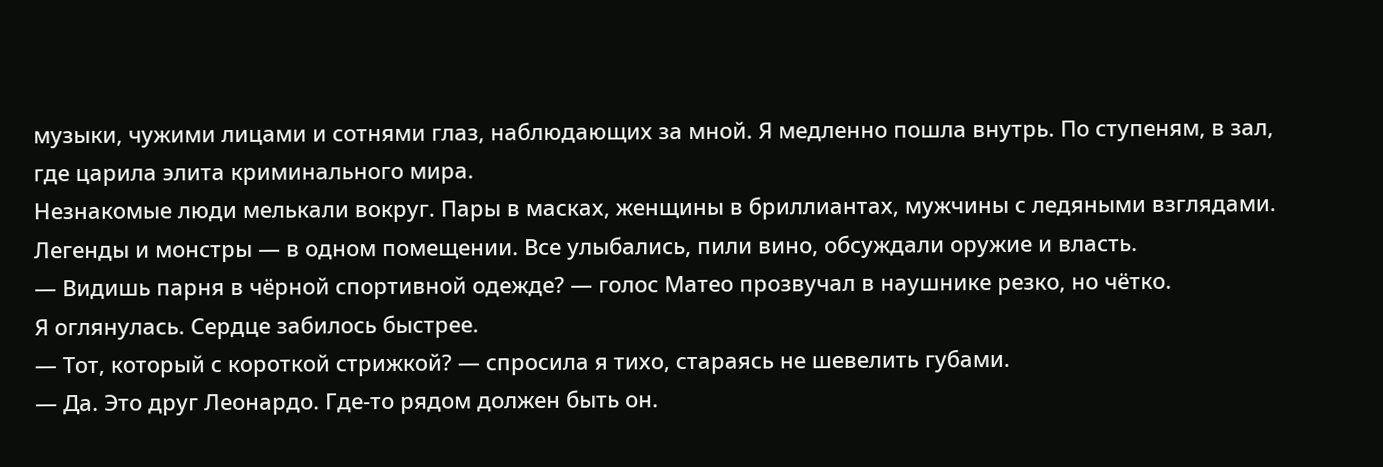музыки, чужими лицами и сотнями глаз, наблюдающих за мной. Я медленно пошла внутрь. По ступеням, в зал, где царила элита криминального мира.
Незнакомые люди мелькали вокруг. Пары в масках, женщины в бриллиантах, мужчины с ледяными взглядами. Легенды и монстры — в одном помещении. Все улыбались, пили вино, обсуждали оружие и власть.
— Видишь парня в чёрной спортивной одежде? — голос Матео прозвучал в наушнике резко, но чётко.
Я оглянулась. Сердце забилось быстрее.
— Тот, который с короткой стрижкой? — спросила я тихо, стараясь не шевелить губами.
— Да. Это друг Леонардо. Где-то рядом должен быть он.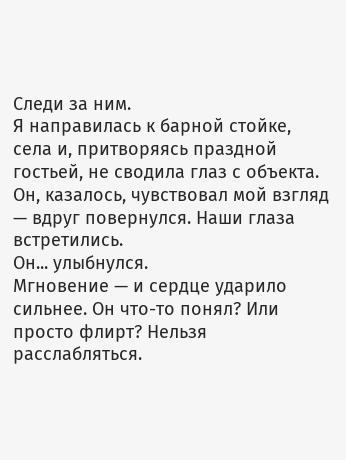Следи за ним.
Я направилась к барной стойке, села и, притворяясь праздной гостьей, не сводила глаз с объекта. Он, казалось, чувствовал мой взгляд — вдруг повернулся. Наши глаза встретились.
Он... улыбнулся.
Мгновение — и сердце ударило сильнее. Он что-то понял? Или просто флирт? Нельзя расслабляться.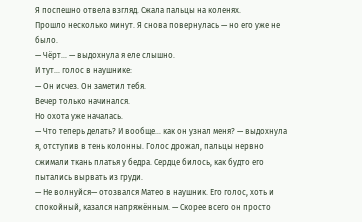Я поспешно отвела взгляд. Сжала пальцы на коленях.
Прошло несколько минут. Я снова повернулась — но его уже не было.
— Чёрт... — выдохнула я еле слышно.
И тут... голос в наушнике:
— Он исчез. Он заметил тебя.
Вечер только начинался.
Но охота уже началась.
— Что теперь делать? И вообще… как он узнал меня? — выдохнула я, отступив в тень колонны. Голос дрожал, пальцы нервно сжимали ткань платья у бедра. Сердце билось, как будто его пытались вырвать из груди.
— Не волнуйся— отозвался Матео в наушник. Его голос, хоть и спокойный, казался напряжённым. — Скорее всего он просто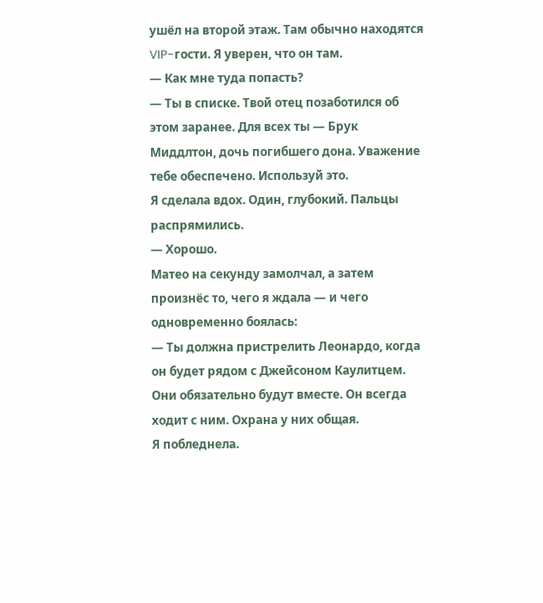ушёл на второй этаж. Там обычно находятся VIP-гости. Я уверен, что он там.
— Как мне туда попасть?
— Ты в списке. Твой отец позаботился об этом заранее. Для всех ты — Брук Миддлтон, дочь погибшего дона. Уважение тебе обеспечено. Используй это.
Я сделала вдох. Один, глубокий. Пальцы распрямились.
— Хорошо.
Матео на секунду замолчал, а затем произнёс то, чего я ждала — и чего одновременно боялась:
— Ты должна пристрелить Леонардо, когда он будет рядом с Джейсоном Каулитцем. Они обязательно будут вместе. Он всегда ходит с ним. Охрана у них общая.
Я побледнела.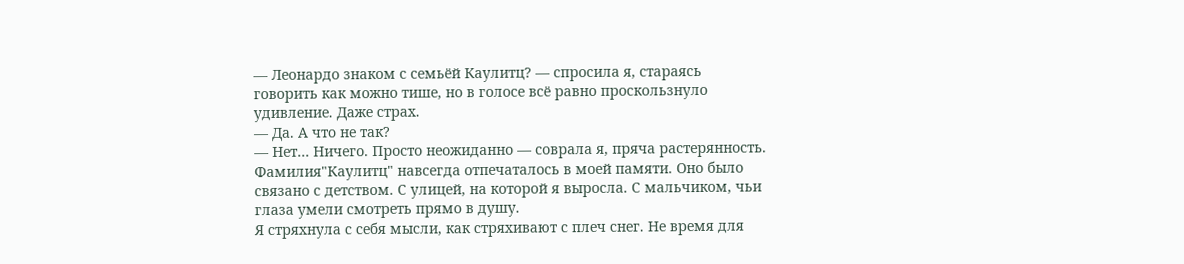— Леонардо знаком с семьёй Каулитц? — спросила я, стараясь говорить как можно тише, но в голосе всё равно проскользнуло удивление. Даже страх.
— Да. А что не так?
— Нет… Ничего. Просто неожиданно — соврала я, пряча растерянность.
Фамилия"Каулитц" навсегда отпечаталось в моей памяти. Оно было связано с детством. С улицей, на которой я выросла. С мальчиком, чьи глаза умели смотреть прямо в душу.
Я стряхнула с себя мысли, как стряхивают с плеч снег. Не время для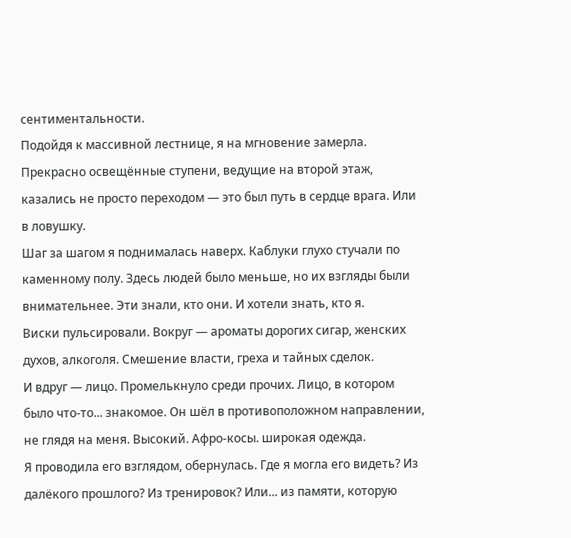сентиментальности.
Подойдя к массивной лестнице, я на мгновение замерла. Прекрасно освещённые ступени, ведущие на второй этаж, казались не просто переходом — это был путь в сердце врага. Или в ловушку.
Шаг за шагом я поднималась наверх. Каблуки глухо стучали по каменному полу. Здесь людей было меньше, но их взгляды были внимательнее. Эти знали, кто они. И хотели знать, кто я.
Виски пульсировали. Вокруг — ароматы дорогих сигар, женских духов, алкоголя. Смешение власти, греха и тайных сделок.
И вдруг — лицо. Промелькнуло среди прочих. Лицо, в котором было что-то... знакомое. Он шёл в противоположном направлении, не глядя на меня. Высокий. Афро-косы. широкая одежда.
Я проводила его взглядом, обернулась. Где я могла его видеть? Из далёкого прошлого? Из тренировок? Или... из памяти, которую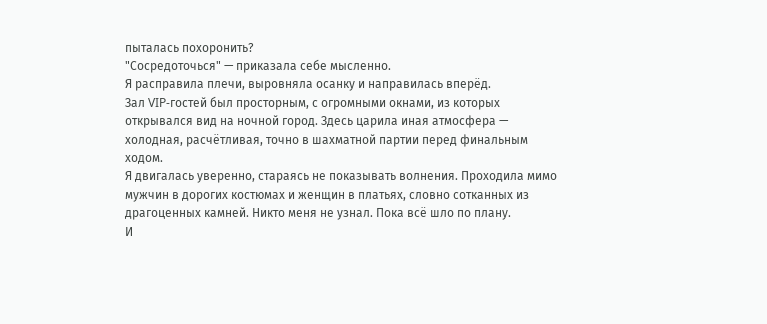пыталась похоронить?
"Сосредоточься" — приказала себе мысленно.
Я расправила плечи, выровняла осанку и направилась вперёд.
Зал VIP-гостей был просторным, с огромными окнами, из которых открывался вид на ночной город. Здесь царила иная атмосфера — холодная, расчётливая, точно в шахматной партии перед финальным ходом.
Я двигалась уверенно, стараясь не показывать волнения. Проходила мимо мужчин в дорогих костюмах и женщин в платьях, словно сотканных из драгоценных камней. Никто меня не узнал. Пока всё шло по плану.
И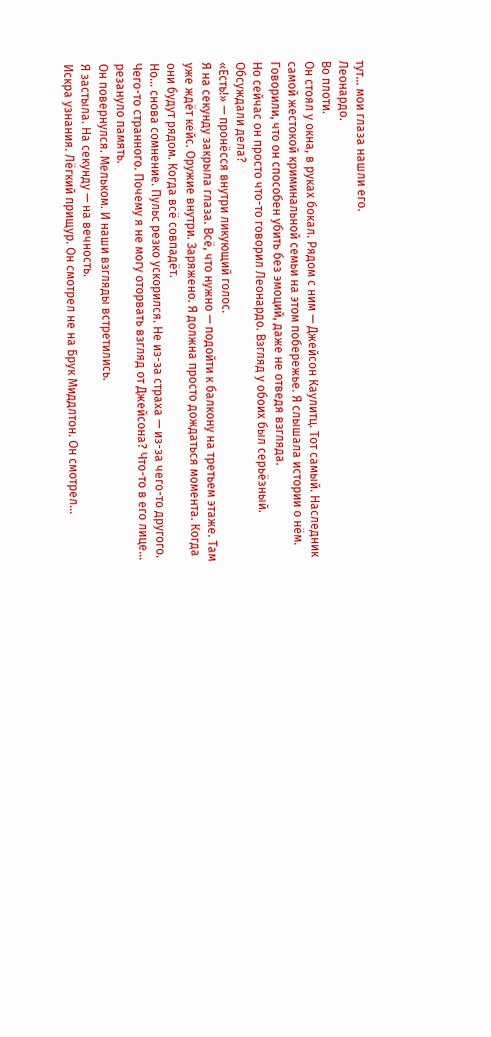тут… мои глаза нашли его.
Леонардо.
Во плоти.
Он стоял у окна, в руках бокал. Рядом с ним — Джейсон Каулитц. Тот самый. Наследник самой жестокой криминальной семьи на этом побережье. Я слышала истории о нём. Говорили, что он способен убить без эмоций, даже не отведя взгляда.
Но сейчас он просто что-то говорил Леонардо. Взгляд у обоих был серьёзный. Обсуждали дела?
«Есть!» — пронёсся внутри ликующий голос.
Я на секунду закрыла глаза. Всё, что нужно — подойти к балкону на третьем этаже. Там уже ждёт кейс. Оружие внутри. Заряжено. Я должна просто дождаться момента. Когда они будут рядом. Когда всё совпадёт.
Но... снова сомнение. Пульс резко ускорился. Не из-за страха — из-за чего-то другого. Чего-то странного. Почему я не могу оторвать взгляд от Джейсона? Что-то в его лице… резануло память.
Он повернулся. Мельком. И наши взгляды встретились.
Я застыла. На секунду — на вечность.
Искра узнания. Лёгкий прищур. Он смотрел не на Брук Миддлтон. Он смотрел...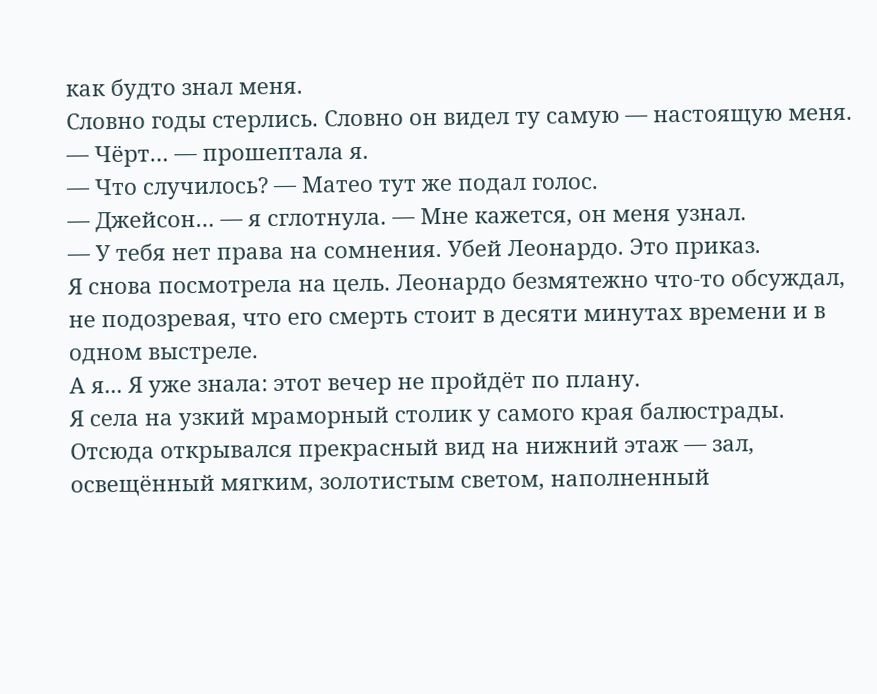как будто знал меня.
Словно годы стерлись. Словно он видел ту самую — настоящую меня.
— Чёрт… — прошептала я.
— Что случилось? — Матео тут же подал голос.
— Джейсон… — я сглотнула. — Мне кажется, он меня узнал.
— У тебя нет права на сомнения. Убей Леонардо. Это приказ.
Я снова посмотрела на цель. Леонардо безмятежно что-то обсуждал, не подозревая, что его смерть стоит в десяти минутах времени и в одном выстреле.
А я... Я уже знала: этот вечер не пройдёт по плану.
Я села на узкий мраморный столик у самого края балюстрады. Отсюда открывался прекрасный вид на нижний этаж — зал, освещённый мягким, золотистым светом, наполненный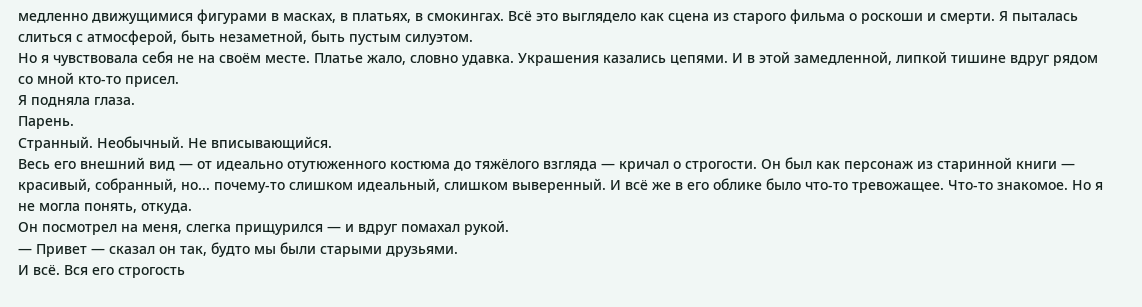медленно движущимися фигурами в масках, в платьях, в смокингах. Всё это выглядело как сцена из старого фильма о роскоши и смерти. Я пыталась слиться с атмосферой, быть незаметной, быть пустым силуэтом.
Но я чувствовала себя не на своём месте. Платье жало, словно удавка. Украшения казались цепями. И в этой замедленной, липкой тишине вдруг рядом со мной кто-то присел.
Я подняла глаза.
Парень.
Странный. Необычный. Не вписывающийся.
Весь его внешний вид — от идеально отутюженного костюма до тяжёлого взгляда — кричал о строгости. Он был как персонаж из старинной книги — красивый, собранный, но... почему-то слишком идеальный, слишком выверенный. И всё же в его облике было что-то тревожащее. Что-то знакомое. Но я не могла понять, откуда.
Он посмотрел на меня, слегка прищурился — и вдруг помахал рукой.
— Привет — сказал он так, будто мы были старыми друзьями.
И всё. Вся его строгость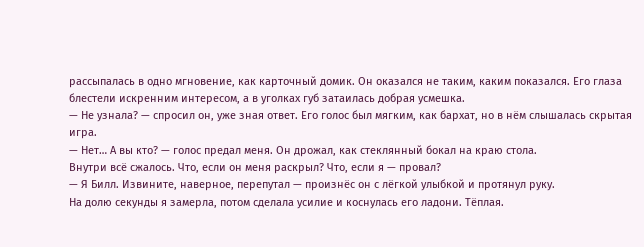рассыпалась в одно мгновение, как карточный домик. Он оказался не таким, каким показался. Его глаза блестели искренним интересом, а в уголках губ затаилась добрая усмешка.
— Не узнала? — спросил он, уже зная ответ. Его голос был мягким, как бархат, но в нём слышалась скрытая игра.
— Нет… А вы кто? — голос предал меня. Он дрожал, как стеклянный бокал на краю стола.
Внутри всё сжалось. Что, если он меня раскрыл? Что, если я — провал?
— Я Билл. Извините, наверное, перепутал — произнёс он с лёгкой улыбкой и протянул руку.
На долю секунды я замерла, потом сделала усилие и коснулась его ладони. Тёплая.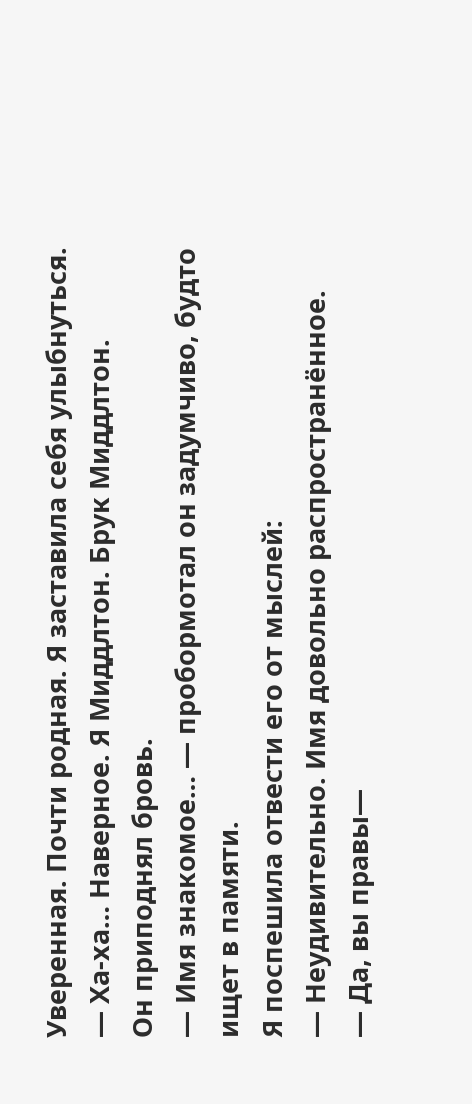Уверенная. Почти родная. Я заставила себя улыбнуться.
— Ха-ха… Наверное. Я Миддлтон. Брук Миддлтон.
Он приподнял бровь.
— Имя знакомое… — пробормотал он задумчиво, будто ищет в памяти.
Я поспешила отвести его от мыслей:
— Неудивительно. Имя довольно распространённое.
— Да, вы правы—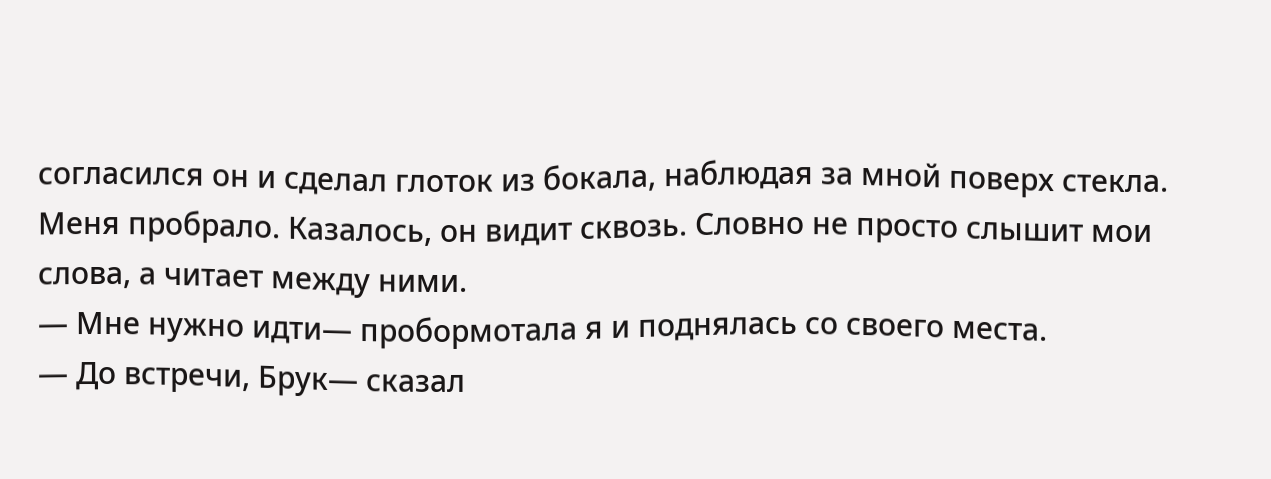согласился он и сделал глоток из бокала, наблюдая за мной поверх стекла.
Меня пробрало. Казалось, он видит сквозь. Словно не просто слышит мои слова, а читает между ними.
— Мне нужно идти— пробормотала я и поднялась со своего места.
— До встречи, Брук— сказал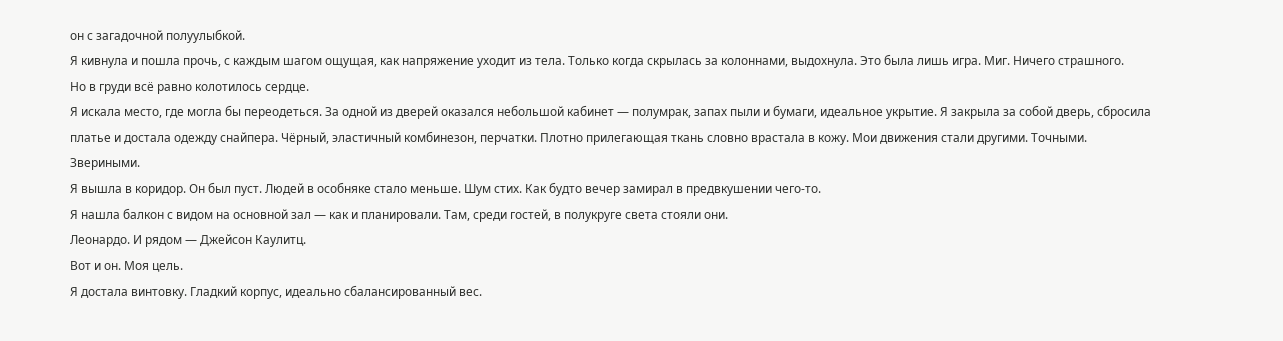он с загадочной полуулыбкой.
Я кивнула и пошла прочь, с каждым шагом ощущая, как напряжение уходит из тела. Только когда скрылась за колоннами, выдохнула. Это была лишь игра. Миг. Ничего страшного.
Но в груди всё равно колотилось сердце.
Я искала место, где могла бы переодеться. За одной из дверей оказался небольшой кабинет — полумрак, запах пыли и бумаги, идеальное укрытие. Я закрыла за собой дверь, сбросила платье и достала одежду снайпера. Чёрный, эластичный комбинезон, перчатки. Плотно прилегающая ткань словно врастала в кожу. Мои движения стали другими. Точными. Звериными.
Я вышла в коридор. Он был пуст. Людей в особняке стало меньше. Шум стих. Как будто вечер замирал в предвкушении чего-то.
Я нашла балкон с видом на основной зал — как и планировали. Там, среди гостей, в полукруге света стояли они.
Леонардо. И рядом — Джейсон Каулитц.
Вот и он. Моя цель.
Я достала винтовку. Гладкий корпус, идеально сбалансированный вес.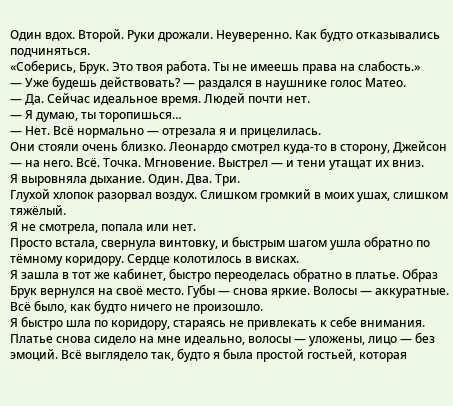Один вдох. Второй. Руки дрожали. Неуверенно. Как будто отказывались подчиняться.
«Соберись, Брук. Это твоя работа. Ты не имеешь права на слабость.»
— Уже будешь действовать? — раздался в наушнике голос Матео.
— Да. Сейчас идеальное время. Людей почти нет.
— Я думаю, ты торопишься…
— Нет. Всё нормально — отрезала я и прицелилась.
Они стояли очень близко. Леонардо смотрел куда-то в сторону, Джейсон — на него. Всё. Точка. Мгновение. Выстрел — и тени утащат их вниз.
Я выровняла дыхание. Один. Два. Три.
Глухой хлопок разорвал воздух. Слишком громкий в моих ушах, слишком тяжёлый.
Я не смотрела, попала или нет.
Просто встала, свернула винтовку, и быстрым шагом ушла обратно по тёмному коридору. Сердце колотилось в висках.
Я зашла в тот же кабинет, быстро переоделась обратно в платье. Образ Брук вернулся на своё место. Губы — снова яркие. Волосы — аккуратные. Всё было, как будто ничего не произошло.
Я быстро шла по коридору, стараясь не привлекать к себе внимания. Платье снова сидело на мне идеально, волосы — уложены, лицо — без эмоций. Всё выглядело так, будто я была простой гостьей, которая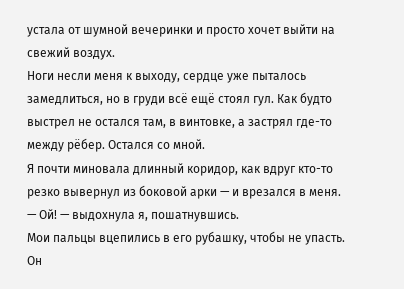устала от шумной вечеринки и просто хочет выйти на свежий воздух.
Ноги несли меня к выходу, сердце уже пыталось замедлиться, но в груди всё ещё стоял гул. Как будто выстрел не остался там, в винтовке, а застрял где-то между рёбер. Остался со мной.
Я почти миновала длинный коридор, как вдруг кто-то резко вывернул из боковой арки — и врезался в меня.
— Ой! — выдохнула я, пошатнувшись.
Мои пальцы вцепились в его рубашку, чтобы не упасть.
Он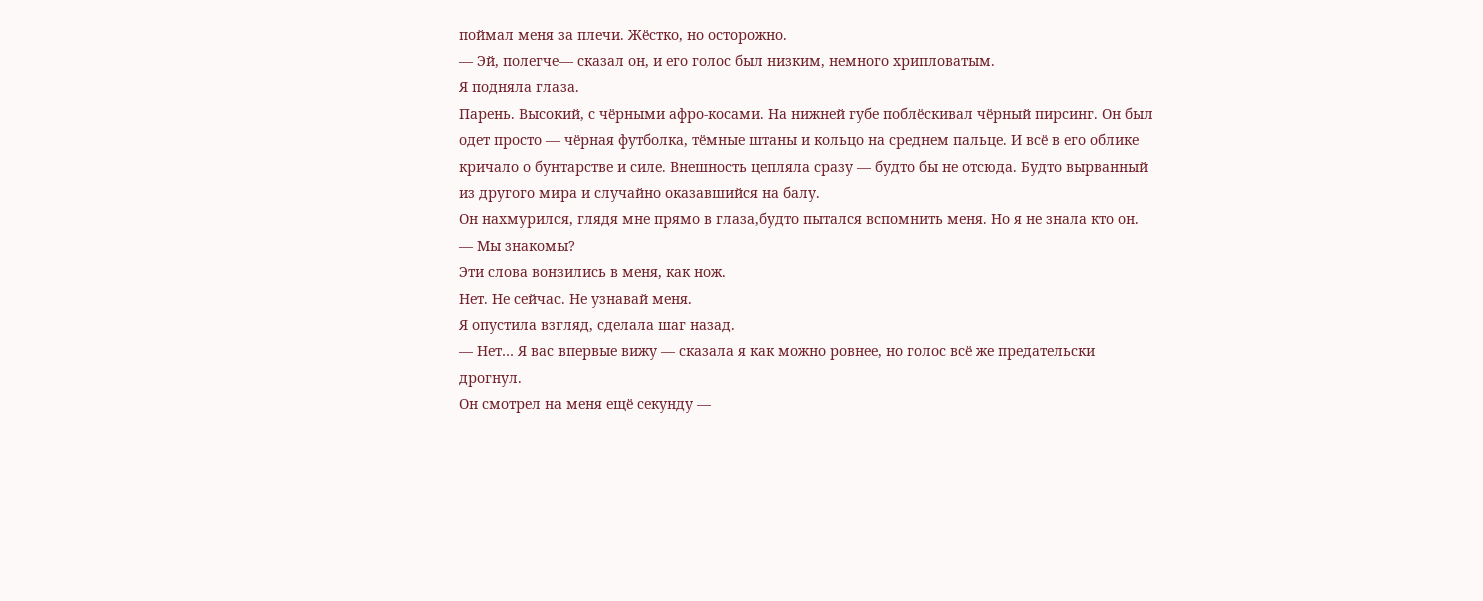поймал меня за плечи. Жёстко, но осторожно.
— Эй, полегче— сказал он, и его голос был низким, немного хрипловатым.
Я подняла глаза.
Парень. Высокий, с чёрными афро-косами. На нижней губе поблёскивал чёрный пирсинг. Он был одет просто — чёрная футболка, тёмные штаны и кольцо на среднем пальце. И всё в его облике кричало о бунтарстве и силе. Внешность цепляла сразу — будто бы не отсюда. Будто вырванный из другого мира и случайно оказавшийся на балу.
Он нахмурился, глядя мне прямо в глаза,будто пытался вспомнить меня. Но я не знала кто он.
— Мы знакомы?
Эти слова вонзились в меня, как нож.
Нет. Не сейчас. Не узнавай меня.
Я опустила взгляд, сделала шаг назад.
— Нет… Я вас впервые вижу — сказала я как можно ровнее, но голос всё же предательски дрогнул.
Он смотрел на меня ещё секунду —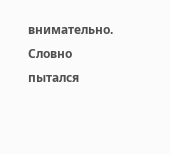внимательно. Словно пытался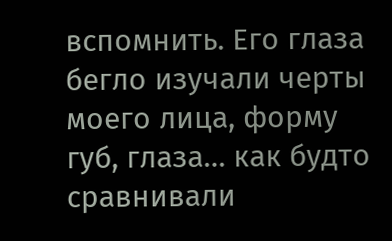вспомнить. Его глаза бегло изучали черты моего лица, форму губ, глаза… как будто сравнивали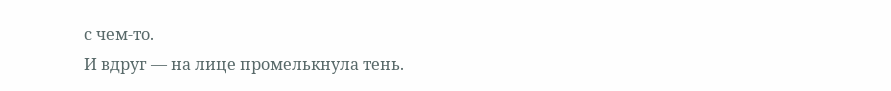с чем-то.
И вдруг — на лице промелькнула тень.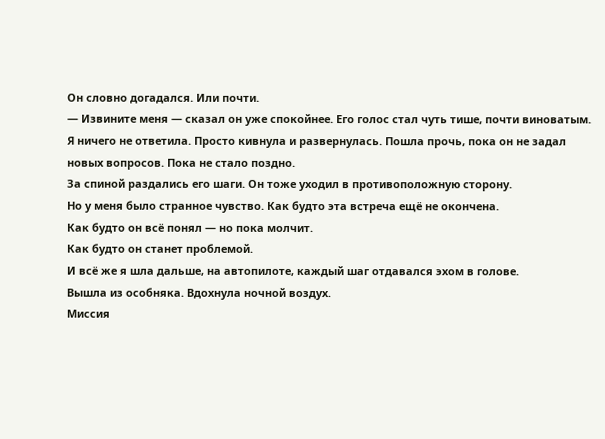Он словно догадался. Или почти.
— Извините меня — сказал он уже спокойнее. Его голос стал чуть тише, почти виноватым.
Я ничего не ответила. Просто кивнула и развернулась. Пошла прочь, пока он не задал новых вопросов. Пока не стало поздно.
За спиной раздались его шаги. Он тоже уходил в противоположную сторону.
Но у меня было странное чувство. Как будто эта встреча ещё не окончена.
Как будто он всё понял — но пока молчит.
Как будто он станет проблемой.
И всё же я шла дальше, на автопилоте, каждый шаг отдавался эхом в голове.
Вышла из особняка. Вдохнула ночной воздух.
Миссия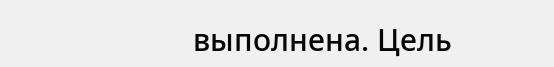выполнена. Цель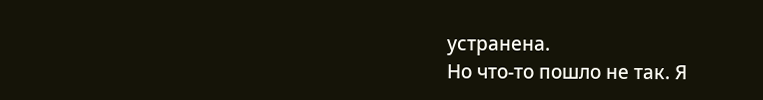устранена.
Но что-то пошло не так. Я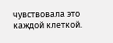чувствовала это каждой клеткой.